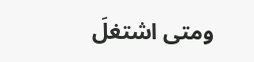ومتى اشتغلَ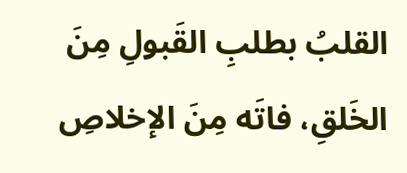القلبُ بطلبِ القَبولِ مِنَ الخَلقِ، فاتَه مِنَ الإخلاصِ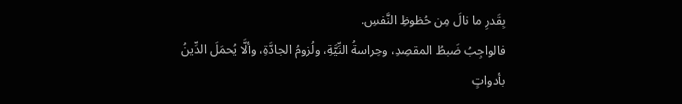بِقَدرِ ما نالَ مِن حُظوظِ النَّفسِ.
فالواجِبُ ضَبطُ المقصِدِ، وحِراسةُ النِّيَّةِ، ولُزومُ الجادَّةِ، وألَّا يُحمَلَ الدِّينُ بأدواتٍ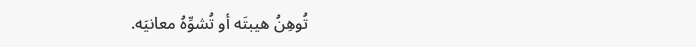تُوهِنُ هيبتَه أو تُشوِّهُ معانيَه.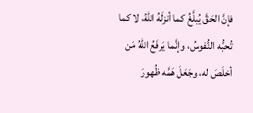فإنَّ الحَقَّ يُبلَّغُ كما أنزلَهُ اللهُ، لا كما تُحبُّه النُّفوسُ، وإنَّما يَرفَعُ اللهُ مَن أخلَصَ له، وجَعَلَ هَمَّه ظُهورَ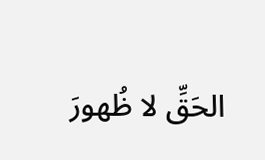الحَقِّ لا ظُهورَ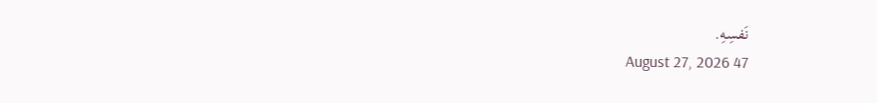نَفسِهِ.
August 27, 2026 47